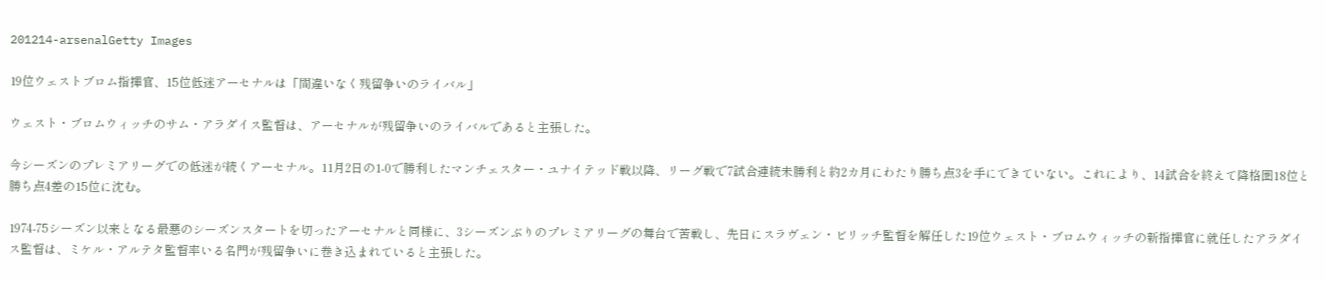201214-arsenalGetty Images

19位ウェストブロム指揮官、15位低迷アーセナルは「間違いなく残留争いのライバル」

ウェスト・ブロムウィッチのサム・アラダイス監督は、アーセナルが残留争いのライバルであると主張した。

今シーズンのプレミアリーグでの低迷が続くアーセナル。11月2日の1-0で勝利したマンチェスター・ユナイテッド戦以降、リーグ戦で7試合連続未勝利と約2カ月にわたり勝ち点3を手にできていない。これにより、14試合を終えて降格圏18位と勝ち点4差の15位に沈む。

1974-75シーズン以来となる最悪のシーズンスタートを切ったアーセナルと同様に、3シーズンぶりのプレミアリーグの舞台で苦戦し、先日にスラヴェン・ビリッチ監督を解任した19位ウェスト・ブロムウィッチの新指揮官に就任したアラダイス監督は、ミケル・アルテタ監督率いる名門が残留争いに巻き込まれていると主張した。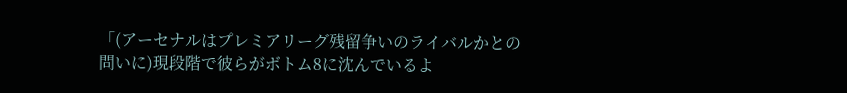「(アーセナルはプレミアリーグ残留争いのライバルかとの問いに)現段階で彼らがボトム8に沈んでいるよ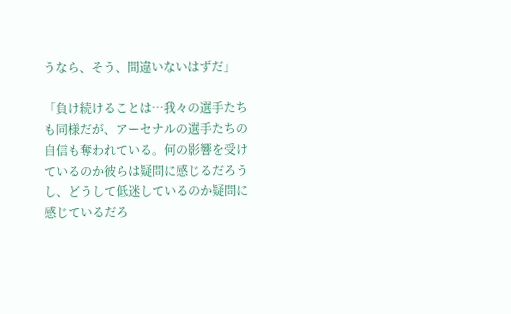うなら、そう、間違いないはずだ」

「負け続けることは…我々の選手たちも同様だが、アーセナルの選手たちの自信も奪われている。何の影響を受けているのか彼らは疑問に感じるだろうし、どうして低迷しているのか疑問に感じているだろ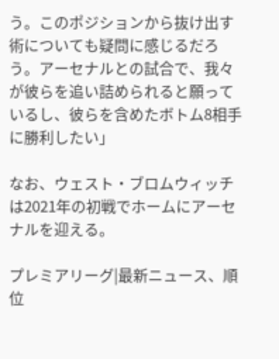う。このポジションから抜け出す術についても疑問に感じるだろう。アーセナルとの試合で、我々が彼らを追い詰められると願っているし、彼らを含めたボトム8相手に勝利したい」

なお、ウェスト・ブロムウィッチは2021年の初戦でホームにアーセナルを迎える。

プレミアリーグ|最新ニュース、順位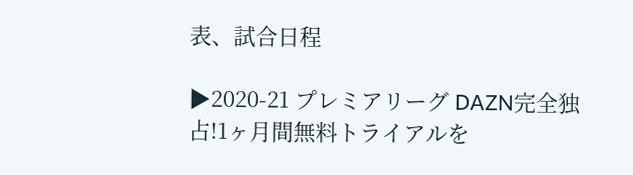表、試合日程

▶2020-21 プレミアリーグ DAZN完全独占!1ヶ月間無料トライアルを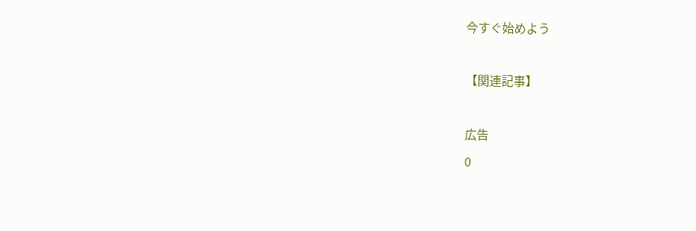今すぐ始めよう

【関連記事】

広告
0